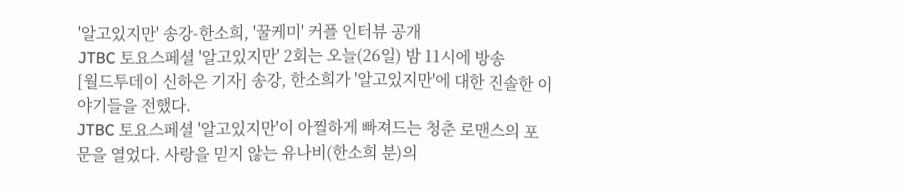'알고있지만' 송강-한소희, '꿀케미' 커플 인터뷰 공개
JTBC 토요스페셜 '알고있지만' 2회는 오늘(26일) 밤 11시에 방송
[월드투데이 신하은 기자] 송강, 한소희가 '알고있지만'에 대한 진솔한 이야기들을 전했다.
JTBC 토요스페셜 '알고있지만'이 아찔하게 빠져드는 청춘 로맨스의 포문을 열었다. 사랑을 믿지 않는 유나비(한소희 분)의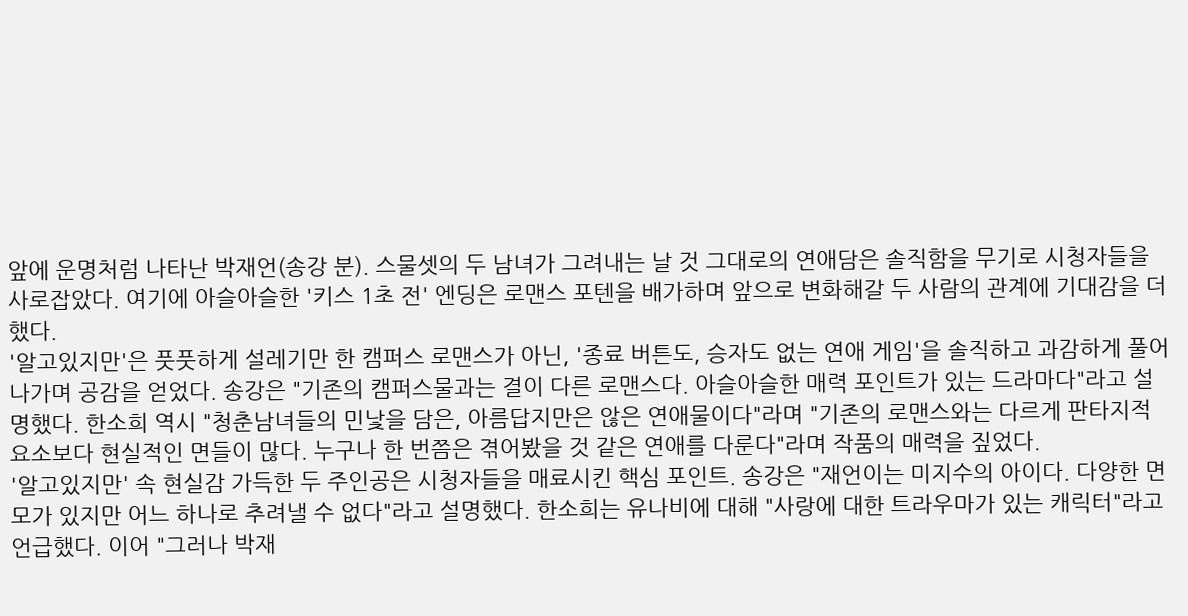앞에 운명처럼 나타난 박재언(송강 분). 스물셋의 두 남녀가 그려내는 날 것 그대로의 연애담은 솔직함을 무기로 시청자들을 사로잡았다. 여기에 아슬아슬한 '키스 1초 전' 엔딩은 로맨스 포텐을 배가하며 앞으로 변화해갈 두 사람의 관계에 기대감을 더했다.
'알고있지만'은 풋풋하게 설레기만 한 캠퍼스 로맨스가 아닌, '종료 버튼도, 승자도 없는 연애 게임'을 솔직하고 과감하게 풀어나가며 공감을 얻었다. 송강은 "기존의 캠퍼스물과는 결이 다른 로맨스다. 아슬아슬한 매력 포인트가 있는 드라마다"라고 설명했다. 한소희 역시 "청춘남녀들의 민낯을 담은, 아름답지만은 않은 연애물이다"라며 "기존의 로맨스와는 다르게 판타지적 요소보다 현실적인 면들이 많다. 누구나 한 번쯤은 겪어봤을 것 같은 연애를 다룬다"라며 작품의 매력을 짚었다.
'알고있지만' 속 현실감 가득한 두 주인공은 시청자들을 매료시킨 핵심 포인트. 송강은 "재언이는 미지수의 아이다. 다양한 면모가 있지만 어느 하나로 추려낼 수 없다"라고 설명했다. 한소희는 유나비에 대해 "사랑에 대한 트라우마가 있는 캐릭터"라고 언급했다. 이어 "그러나 박재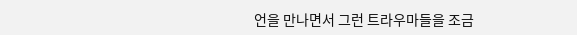언을 만나면서 그런 트라우마들을 조금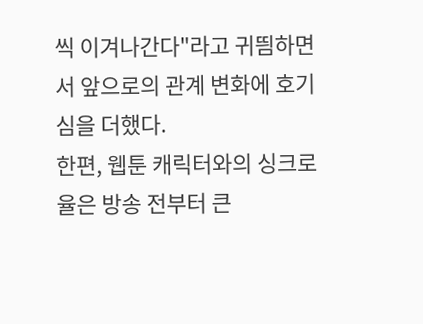씩 이겨나간다"라고 귀띔하면서 앞으로의 관계 변화에 호기심을 더했다.
한편, 웹툰 캐릭터와의 싱크로율은 방송 전부터 큰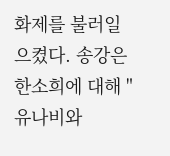화제를 불러일으켰다. 송강은 한소희에 대해 "유나비와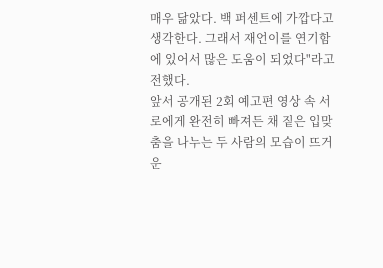매우 닮았다. 백 퍼센트에 가깝다고 생각한다. 그래서 재언이를 연기함에 있어서 많은 도움이 되었다"라고 전했다.
앞서 공개된 2회 예고편 영상 속 서로에게 완전히 빠져든 채 짙은 입맞춤을 나누는 두 사람의 모습이 뜨거운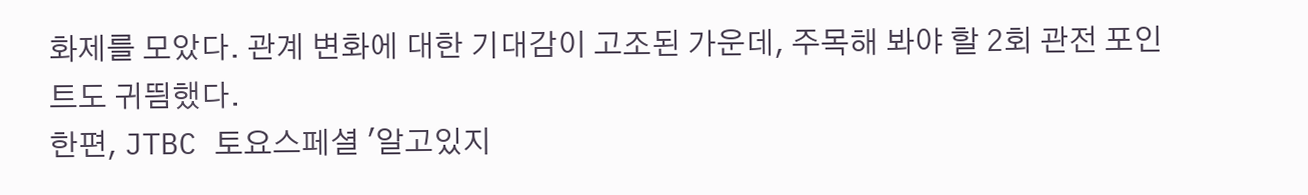화제를 모았다. 관계 변화에 대한 기대감이 고조된 가운데, 주목해 봐야 할 2회 관전 포인트도 귀띔했다.
한편, JTBC 토요스페셜 '알고있지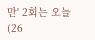만' 2회는 오늘(26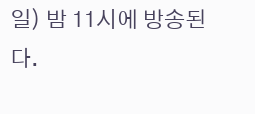일) 밤 11시에 방송된다.